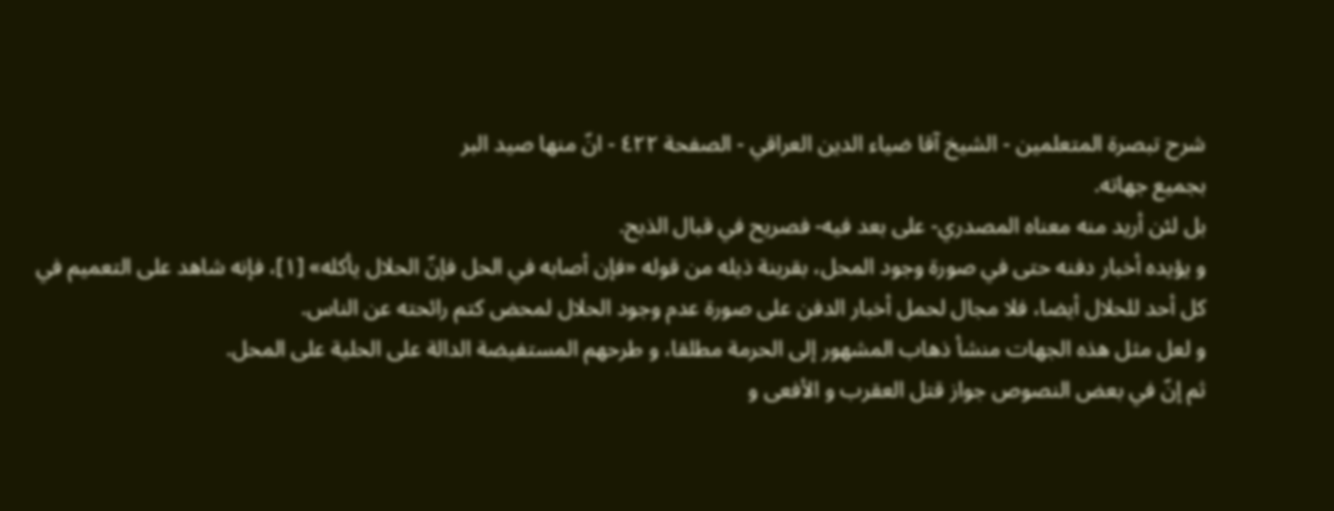شرح تبصرة المتعلمين - الشيخ آقا ضياء الدين العراقي - الصفحة ٤٢٢ - انّ منها صيد البر
بجميع جهاته.
بل لئن أريد منه معناه المصدري- على بعد فيه- فصريح في قبال الذبح.
و يؤيده أخبار دفنه حتى في صورة وجود المحل، بقرينة ذيله من قوله «فإن أصابه في الحل فإنّ الحلال يأكله» [١]، فإنه شاهد على التعميم في كل أحد للحلال أيضا، فلا مجال لحمل أخبار الدفن على صورة عدم وجود الحلال لمحض كتم رائحته عن الناس.
و لعل مثل هذه الجهات منشأ ذهاب المشهور إلى الحرمة مطلقا، و طرحهم المستفيضة الدالة على الحلية على المحل.
ثم إنّ في بعض النصوص جواز قتل العقرب و الأفعى و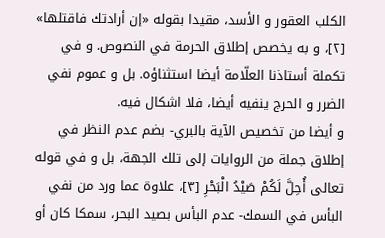الكلب العقور و الأسد، مقيدا بقوله «إن أرادتك فاقتلها» [٢]، و به يخصص إطلاق الحرمة في النصوص. و في تكملة أستاذنا العلّامة أيضا استثناؤه. بل و عموم نفي الضرر و الحرج ينفيه أيضا، فلا اشكال فيه.
و أيضا من تخصيص الآية بالبري- بضم عدم النظر في إطلاق جملة من الروايات إلى تلك الجهة، بل و في قوله تعالى أُحِلَّ لَكُمْ صَيْدُ الْبَحْرِ [٣]، علاوة عما ورد من نفي البأس في السمك- عدم البأس بصيد البحر، سمكا كان أو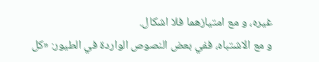غيره، و مع امتيازهما فلا اشكال.
و مع الاشتباه، ففي بعض النصوص الواردة في الطيور: «كل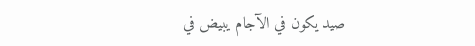صيد يكون في الآجام يبيض في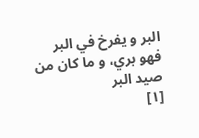البر و يفرخ في البر فهو بري، و ما كان من صيد البر
[١]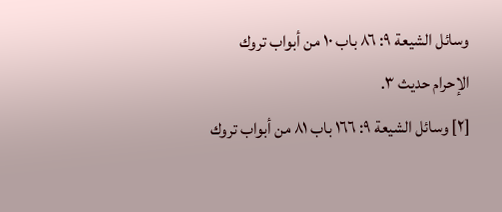وسائل الشيعة ٩: ٨٦ باب ١٠ من أبواب تروك الإحرام حديث ٣.
[٢] وسائل الشيعة ٩: ١٦٦ باب ٨١ من أبواب تروك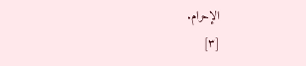الإحرام.
[٣]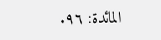المائدة: ٩٦.